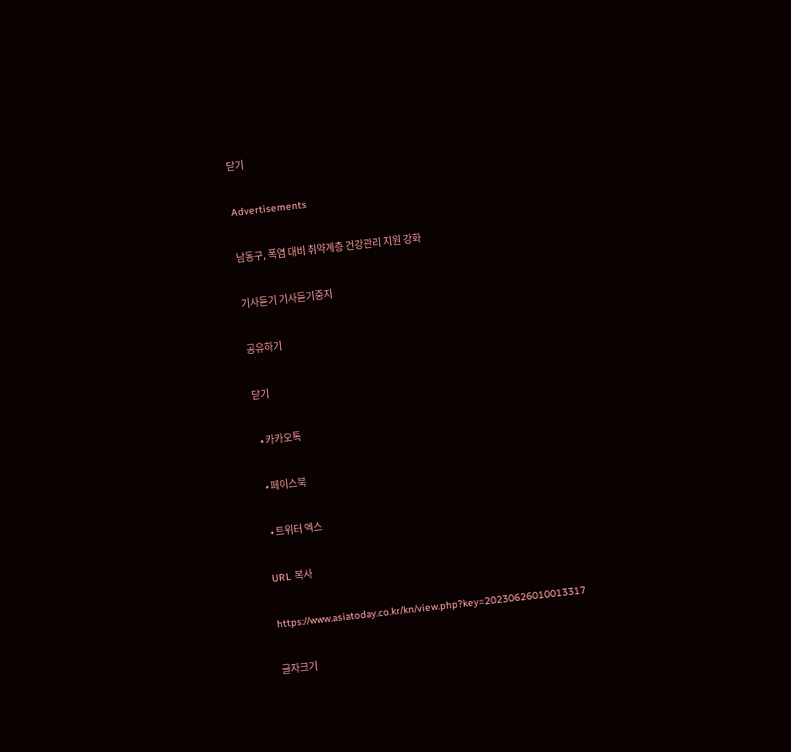닫기

Advertisements

남동구, 폭염 대비 취약계층 건강관리 지원 강화

기사듣기 기사듣기중지

공유하기

닫기

  • 카카오톡

  • 페이스북

  • 트위터 엑스

URL 복사

https://www.asiatoday.co.kr/kn/view.php?key=20230626010013317

글자크기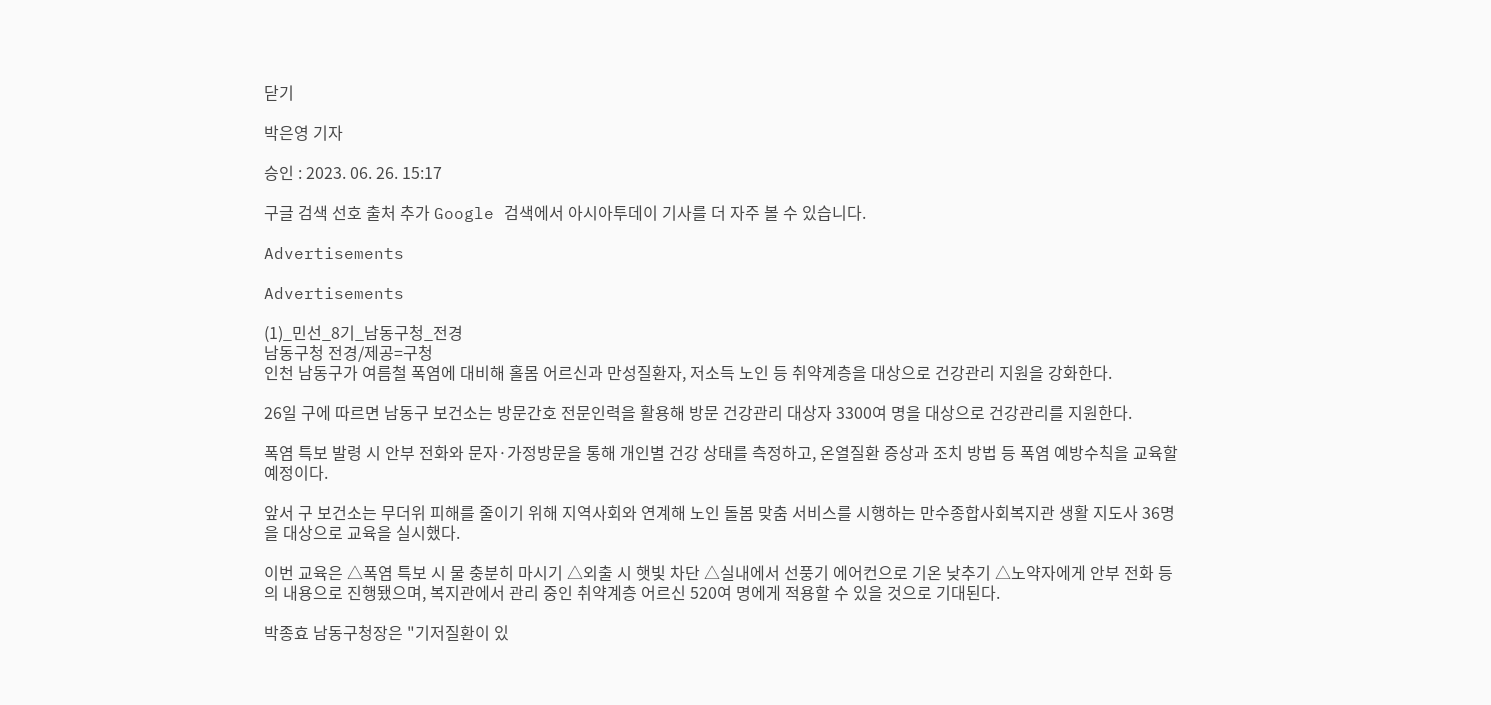닫기

박은영 기자

승인 : 2023. 06. 26. 15:17

구글 검색 선호 출처 추가 Google 검색에서 아시아투데이 기사를 더 자주 볼 수 있습니다.

Advertisements

Advertisements

(1)_민선_8기_남동구청_전경
남동구청 전경/제공=구청
인천 남동구가 여름철 폭염에 대비해 홀몸 어르신과 만성질환자, 저소득 노인 등 취약계층을 대상으로 건강관리 지원을 강화한다.

26일 구에 따르면 남동구 보건소는 방문간호 전문인력을 활용해 방문 건강관리 대상자 3300여 명을 대상으로 건강관리를 지원한다.

폭염 특보 발령 시 안부 전화와 문자·가정방문을 통해 개인별 건강 상태를 측정하고, 온열질환 증상과 조치 방법 등 폭염 예방수칙을 교육할 예정이다.

앞서 구 보건소는 무더위 피해를 줄이기 위해 지역사회와 연계해 노인 돌봄 맞춤 서비스를 시행하는 만수종합사회복지관 생활 지도사 36명을 대상으로 교육을 실시했다.

이번 교육은 △폭염 특보 시 물 충분히 마시기 △외출 시 햇빛 차단 △실내에서 선풍기 에어컨으로 기온 낮추기 △노약자에게 안부 전화 등의 내용으로 진행됐으며, 복지관에서 관리 중인 취약계층 어르신 520여 명에게 적용할 수 있을 것으로 기대된다.

박종효 남동구청장은 "기저질환이 있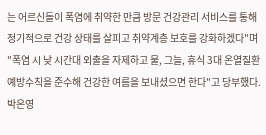는 어르신들이 폭염에 취약한 만큼 방문 건강관리 서비스를 통해 정기적으로 건강 상태를 살피고 취약계층 보호를 강화하겠다"며 "폭염 시 낮 시간대 외출을 자제하고 물, 그늘, 휴식 3대 온열질환 예방수칙을 준수해 건강한 여름을 보내셨으면 한다"고 당부했다.
박은영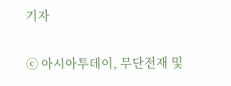기자

ⓒ 아시아투데이, 무단전재 및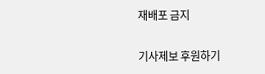재배포 금지

기사제보 후원하기